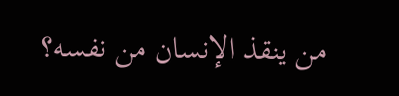من ينقذ الإنسان من نفسه؟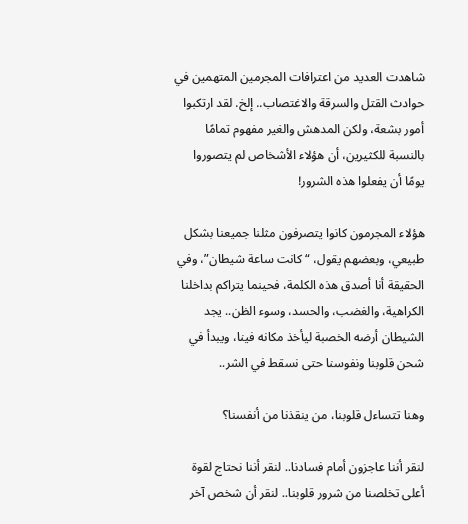شاهدت العديد من اعترافات المجرمين المتهمين في حوادث القتل والسرقة والاغتصاب.. إلخ. لقد ارتكبوا أمور بشعة، ولكن المدهش والغير مفهوم تمامًا بالنسبة للكثيرين، أن هؤلاء الأشخاص لم يتصوروا يومًا أن يفعلوا هذه الشرور!

هؤلاء المجرمون كانوا يتصرفون مثلنا جميعنا بشكل طبيعي، وبعضهم يقول، “كانت ساعة شيطان”، وفي الحقيقة أنا أصدق هذه الكلمة، فحينما يتراكم بداخلنا الكراهية، والغضب، والحسد، وسوء الظن.. يجد الشيطان أرضه الخصبة ليأخذ مكانه فينا، ويبدأ في شحن قلوبنا ونفوسنا حتى نسقط في الشر..

وهنا تتساءل قلوبنا، من ينقذنا من أنفسنا؟

لنقر أننا عاجزون أمام فسادنا.. لنقر أننا نحتاج لقوة أعلى تخلصنا من شرور قلوبنا.. لنقر أن شخص آخر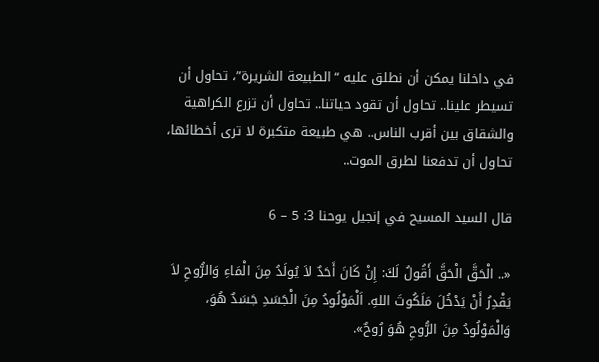في داخلنا يمكن أن نطلق عليه “الطبيعة الشريرة”، تحاول أن تسيطر علينا.. تحاول أن تقود حياتنا.. تحاول أن تزرع الكراهية والشقاق بين أقرب الناس.. هي طبيعة متكبرة لا ترى أخطائها، تحاول أن تدفعنا لطرق الموت..

قال السيد المسيح في إنجيل يوحنا 3: 5 – 6

«.. الْحَقَّ الْحَقَّ أَقُولُ لَكَ: إِنْ كَانَ أَحَدٌ لاَ يُولَدُ مِنَ الْمَاءِ وَالرُّوحِ لاَ يَقْدِرُ أَنْ يَدْخُلَ مَلَكُوتَ اللهِ. اَلْمَوْلُودُ مِنَ الْجَسَدِ جَسَدٌ هُوَ، وَالْمَوْلُودُ مِنَ الرُّوحِ هُوَ رُوحٌ».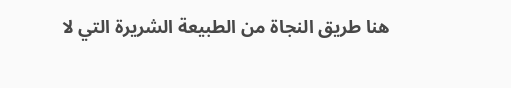هنا طريق النجاة من الطبيعة الشريرة التي لا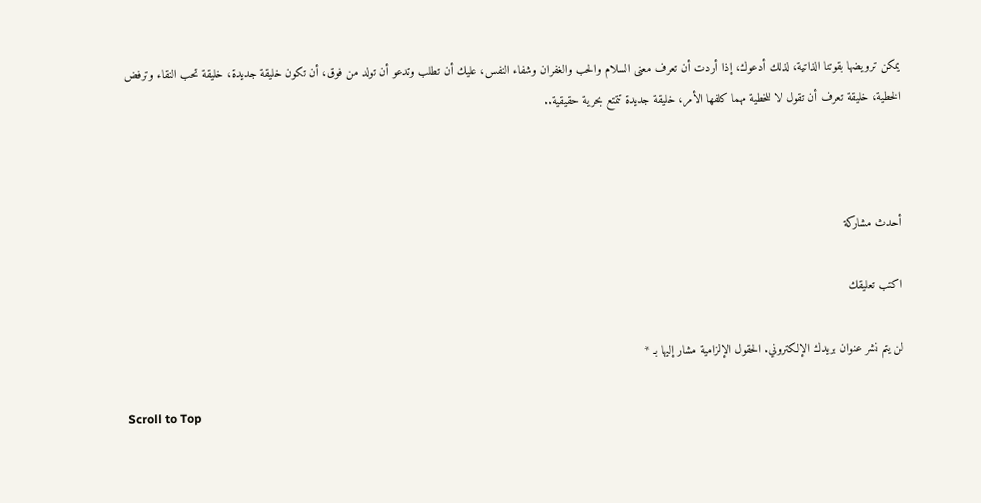يمكن ترويضها بقوتنا الذاتية، لذلك أدعوك، إذا أردت أن تعرف معنى السلام والحب والغفران وشفاء النفس، عليك أن تطلب وتدعو أن تولد من فوق، أن تكون خليقة جديدة، خليقة تحب النقاء وترفض الخطية، خليقة تعرف أن تقول لا للخطية مهما كلفها الأمر، خليقة جديدة تتمتع بحرية حقيقية..



أحدث مشاركة

اكتب تعليقك

لن يتم نشر عنوان بريدك الإلكتروني. الحقول الإلزامية مشار إليها بـ *

Scroll to Top